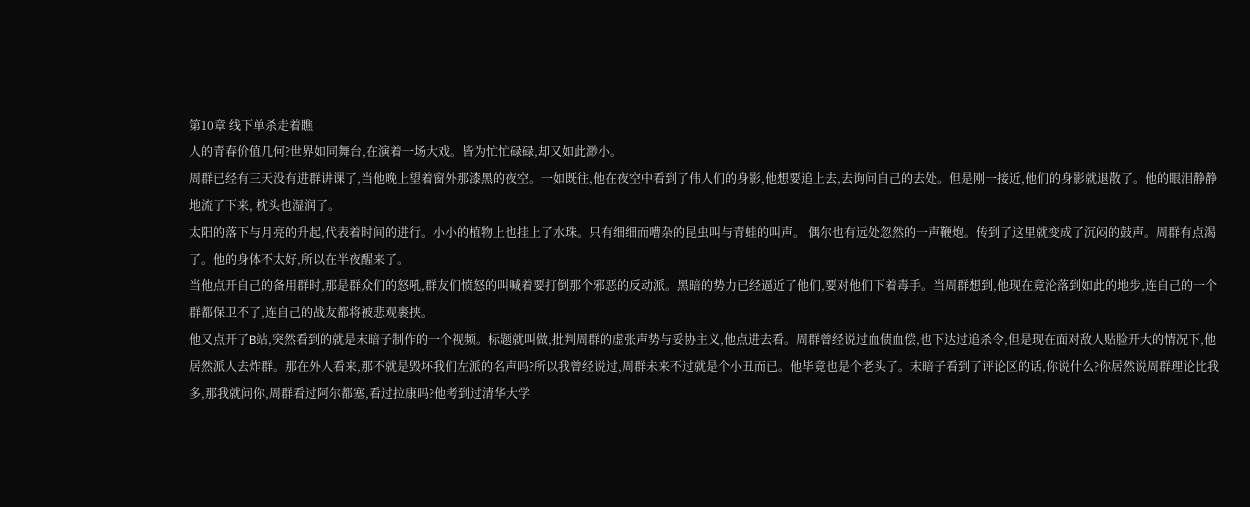第10章 线下单杀走着瞧
人的青春价值几何?世界如同舞台,在演着一场大戏。皆为忙忙碌碌,却又如此渺小。
周群已经有三天没有进群讲课了,当他晚上望着窗外那漆黑的夜空。一如既往,他在夜空中看到了伟人们的身影,他想要追上去,去询问自己的去处。但是刚一接近,他们的身影就退散了。他的眼泪静静地流了下来, 枕头也湿润了。
太阳的落下与月亮的升起,代表着时间的进行。小小的植物上也挂上了水珠。只有细细而嘈杂的昆虫叫与青蛙的叫声。 偶尔也有远处忽然的一声鞭炮。传到了这里就变成了沉闷的鼓声。周群有点渴了。他的身体不太好,所以在半夜醒来了。
当他点开自己的备用群时,那是群众们的怒吼,群友们愤怒的叫喊着要打倒那个邪恶的反动派。黑暗的势力已经逼近了他们,要对他们下着毒手。当周群想到,他现在竟沦落到如此的地步,连自己的一个群都保卫不了,连自己的战友都将被悲观裹挟。
他又点开了B站,突然看到的就是末暗子制作的一个视频。标题就叫做,批判周群的虚张声势与妥协主义,他点进去看。周群曾经说过血债血偿,也下达过追杀令,但是现在面对敌人贴脸开大的情况下,他居然派人去炸群。那在外人看来,那不就是毁坏我们左派的名声吗?所以我曾经说过,周群未来不过就是个小丑而已。他毕竟也是个老头了。末暗子看到了评论区的话,你说什么?你居然说周群理论比我多,那我就问你,周群看过阿尔都塞,看过拉康吗?他考到过清华大学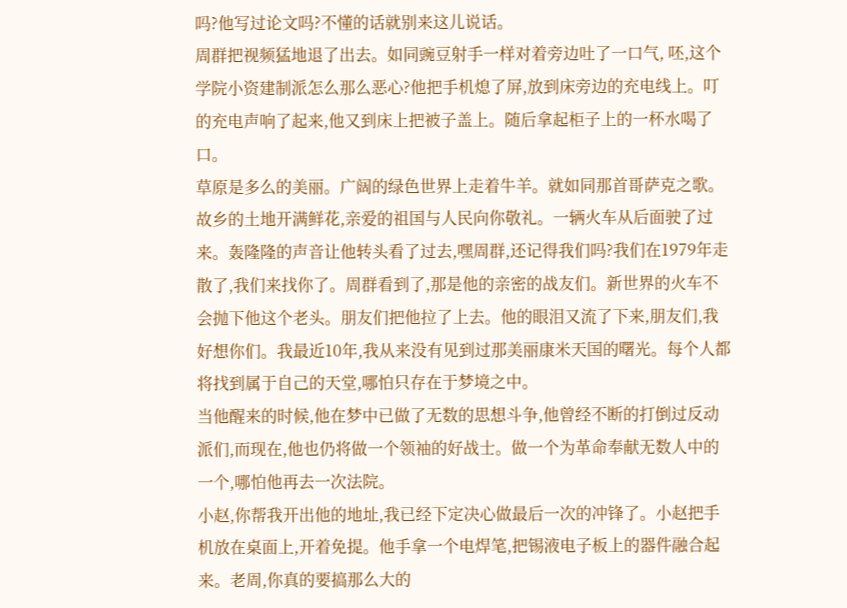吗?他写过论文吗?不懂的话就别来这儿说话。
周群把视频猛地退了出去。如同豌豆射手一样对着旁边吐了一口气, 呸,这个学院小资建制派怎么那么恶心?他把手机熄了屏,放到床旁边的充电线上。叮的充电声响了起来,他又到床上把被子盖上。随后拿起柜子上的一杯水喝了口。
草原是多么的美丽。广阔的绿色世界上走着牛羊。就如同那首哥萨克之歌。故乡的土地开满鲜花,亲爱的祖国与人民向你敬礼。一辆火车从后面驶了过来。轰隆隆的声音让他转头看了过去,嘿周群,还记得我们吗?我们在1979年走散了,我们来找你了。周群看到了,那是他的亲密的战友们。新世界的火车不会抛下他这个老头。朋友们把他拉了上去。他的眼泪又流了下来,朋友们,我好想你们。我最近10年,我从来没有见到过那美丽康米天国的曙光。每个人都将找到属于自己的天堂,哪怕只存在于梦境之中。
当他醒来的时候,他在梦中已做了无数的思想斗争,他曾经不断的打倒过反动派们,而现在,他也仍将做一个领袖的好战士。做一个为革命奉献无数人中的一个,哪怕他再去一次法院。
小赵,你帮我开出他的地址,我已经下定决心做最后一次的冲锋了。小赵把手机放在桌面上,开着免提。他手拿一个电焊笔,把锡液电子板上的器件融合起来。老周,你真的要搞那么大的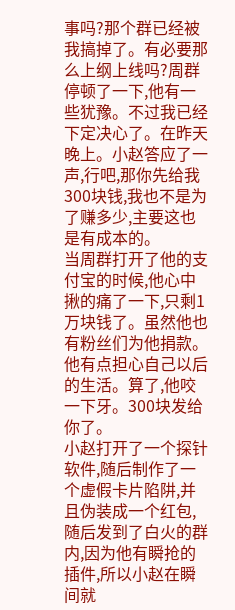事吗?那个群已经被我搞掉了。有必要那么上纲上线吗?周群停顿了一下,他有一些犹豫。不过我已经下定决心了。在昨天晚上。小赵答应了一声,行吧,那你先给我300块钱,我也不是为了赚多少,主要这也是有成本的。
当周群打开了他的支付宝的时候,他心中揪的痛了一下,只剩1万块钱了。虽然他也有粉丝们为他捐款。他有点担心自己以后的生活。算了,他咬一下牙。300块发给你了。
小赵打开了一个探针软件,随后制作了一个虚假卡片陷阱,并且伪装成一个红包,随后发到了白火的群内,因为他有瞬抢的插件,所以小赵在瞬间就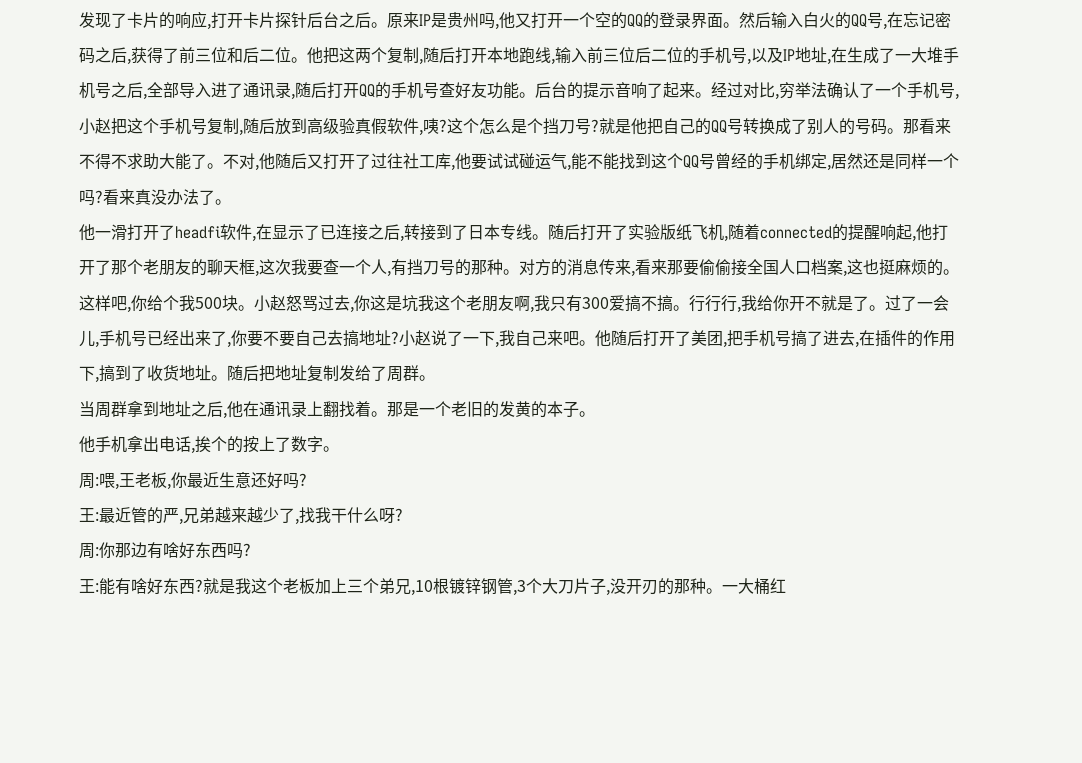发现了卡片的响应,打开卡片探针后台之后。原来IP是贵州吗,他又打开一个空的QQ的登录界面。然后输入白火的QQ号,在忘记密码之后,获得了前三位和后二位。他把这两个复制,随后打开本地跑线,输入前三位后二位的手机号,以及IP地址,在生成了一大堆手机号之后,全部导入进了通讯录,随后打开QQ的手机号查好友功能。后台的提示音响了起来。经过对比,穷举法确认了一个手机号,小赵把这个手机号复制,随后放到高级验真假软件,咦?这个怎么是个挡刀号?就是他把自己的QQ号转换成了别人的号码。那看来不得不求助大能了。不对,他随后又打开了过往社工库,他要试试碰运气,能不能找到这个QQ号曾经的手机绑定,居然还是同样一个吗?看来真没办法了。
他一滑打开了headfi软件,在显示了已连接之后,转接到了日本专线。随后打开了实验版纸飞机,随着connected的提醒响起,他打开了那个老朋友的聊天框,这次我要查一个人,有挡刀号的那种。对方的消息传来,看来那要偷偷接全国人口档案,这也挺麻烦的。这样吧,你给个我500块。小赵怒骂过去,你这是坑我这个老朋友啊,我只有300爱搞不搞。行行行,我给你开不就是了。过了一会儿,手机号已经出来了,你要不要自己去搞地址?小赵说了一下,我自己来吧。他随后打开了美团,把手机号搞了进去,在插件的作用下,搞到了收货地址。随后把地址复制发给了周群。
当周群拿到地址之后,他在通讯录上翻找着。那是一个老旧的发黄的本子。
他手机拿出电话,挨个的按上了数字。
周:喂,王老板,你最近生意还好吗?
王:最近管的严,兄弟越来越少了,找我干什么呀?
周:你那边有啥好东西吗?
王:能有啥好东西?就是我这个老板加上三个弟兄,10根镀锌钢管,3个大刀片子,没开刃的那种。一大桶红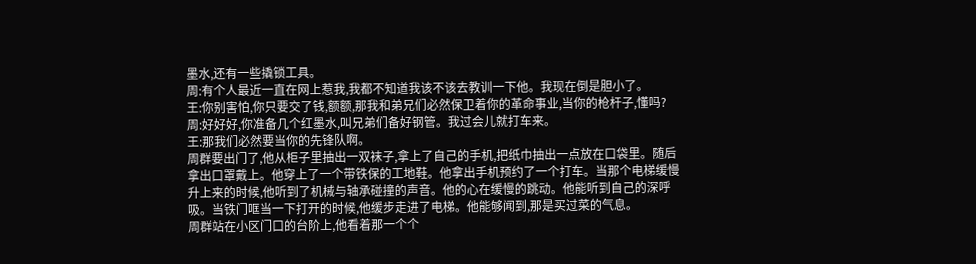墨水,还有一些撬锁工具。
周:有个人最近一直在网上惹我,我都不知道我该不该去教训一下他。我现在倒是胆小了。
王:你别害怕,你只要交了钱,额额,那我和弟兄们必然保卫着你的革命事业,当你的枪杆子,懂吗?
周:好好好,你准备几个红墨水,叫兄弟们备好钢管。我过会儿就打车来。
王:那我们必然要当你的先锋队啊。
周群要出门了,他从柜子里抽出一双袜子,拿上了自己的手机,把纸巾抽出一点放在口袋里。随后拿出口罩戴上。他穿上了一个带铁保的工地鞋。他拿出手机预约了一个打车。当那个电梯缓慢升上来的时候,他听到了机械与轴承碰撞的声音。他的心在缓慢的跳动。他能听到自己的深呼吸。当铁门哐当一下打开的时候,他缓步走进了电梯。他能够闻到,那是买过菜的气息。
周群站在小区门口的台阶上,他看着那一个个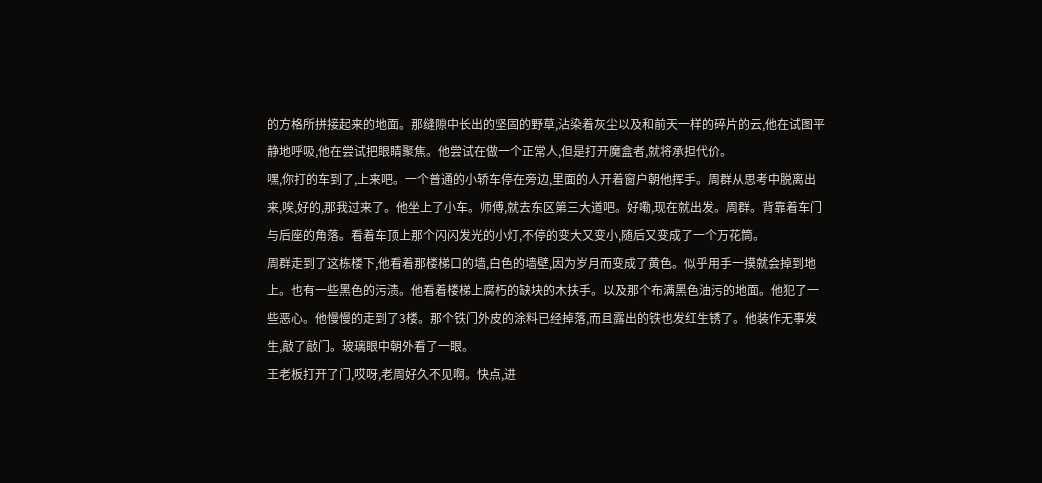的方格所拼接起来的地面。那缝隙中长出的坚固的野草,沾染着灰尘以及和前天一样的碎片的云,他在试图平静地呼吸,他在尝试把眼睛聚焦。他尝试在做一个正常人,但是打开魔盒者,就将承担代价。
嘿,你打的车到了,上来吧。一个普通的小轿车停在旁边,里面的人开着窗户朝他挥手。周群从思考中脱离出来,唉,好的,那我过来了。他坐上了小车。师傅,就去东区第三大道吧。好嘞,现在就出发。周群。背靠着车门与后座的角落。看着车顶上那个闪闪发光的小灯,不停的变大又变小,随后又变成了一个万花筒。
周群走到了这栋楼下,他看着那楼梯口的墙,白色的墙壁,因为岁月而变成了黄色。似乎用手一摸就会掉到地上。也有一些黑色的污渍。他看着楼梯上腐朽的缺块的木扶手。以及那个布满黑色油污的地面。他犯了一些恶心。他慢慢的走到了3楼。那个铁门外皮的涂料已经掉落,而且露出的铁也发红生锈了。他装作无事发生,敲了敲门。玻璃眼中朝外看了一眼。
王老板打开了门,哎呀,老周好久不见啊。快点,进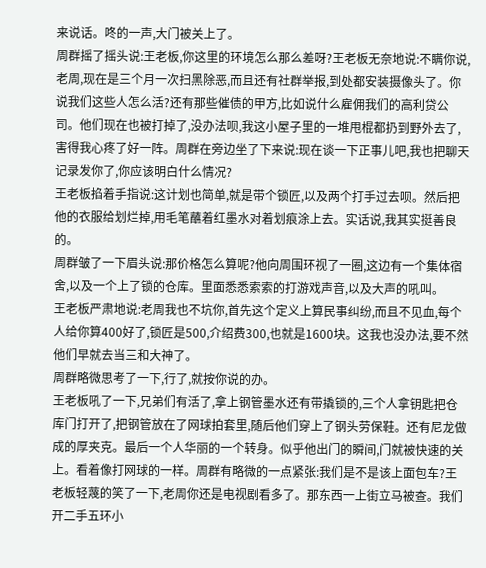来说话。咚的一声,大门被关上了。
周群摇了摇头说:王老板,你这里的环境怎么那么差呀?王老板无奈地说:不瞒你说,老周,现在是三个月一次扫黑除恶,而且还有社群举报,到处都安装摄像头了。你说我们这些人怎么活?还有那些催债的甲方,比如说什么雇佣我们的高利贷公司。他们现在也被打掉了,没办法呗,我这小屋子里的一堆甩棍都扔到野外去了,害得我心疼了好一阵。周群在旁边坐了下来说:现在谈一下正事儿吧,我也把聊天记录发你了,你应该明白什么情况?
王老板掐着手指说:这计划也简单,就是带个锁匠,以及两个打手过去呗。然后把他的衣服给划烂掉,用毛笔蘸着红墨水对着划痕涂上去。实话说,我其实挺善良的。
周群皱了一下眉头说:那价格怎么算呢?他向周围环视了一圈,这边有一个集体宿舍,以及一个上了锁的仓库。里面悉悉索索的打游戏声音,以及大声的吼叫。
王老板严肃地说:老周我也不坑你,首先这个定义上算民事纠纷,而且不见血,每个人给你算400好了,锁匠是500,介绍费300,也就是1600块。这我也没办法,要不然他们早就去当三和大神了。
周群略微思考了一下,行了,就按你说的办。
王老板吼了一下,兄弟们有活了,拿上钢管墨水还有带撬锁的,三个人拿钥匙把仓库门打开了,把钢管放在了网球拍套里,随后他们穿上了钢头劳保鞋。还有尼龙做成的厚夹克。最后一个人华丽的一个转身。似乎他出门的瞬间,门就被快速的关上。看着像打网球的一样。周群有略微的一点紧张:我们是不是该上面包车?王老板轻蔑的笑了一下,老周你还是电视剧看多了。那东西一上街立马被查。我们开二手五环小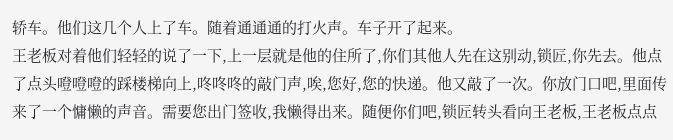轿车。他们这几个人上了车。随着通通通的打火声。车子开了起来。
王老板对着他们轻轻的说了一下,上一层就是他的住所了,你们其他人先在这别动,锁匠,你先去。他点了点头噔噔噔的踩楼梯向上,咚咚咚的敲门声,唉,您好,您的快递。他又敲了一次。你放门口吧,里面传来了一个慵懒的声音。需要您出门签收,我懒得出来。随便你们吧,锁匠转头看向王老板,王老板点点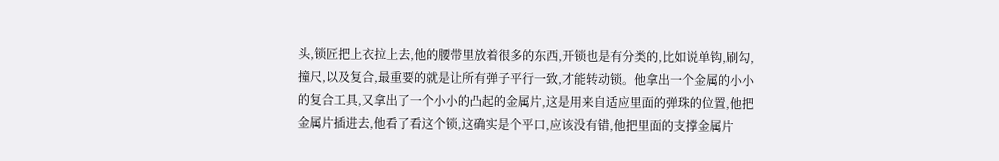头,锁匠把上衣拉上去,他的腰带里放着很多的东西,开锁也是有分类的,比如说单钩,刷勾,撞尺,以及复合,最重要的就是让所有弹子平行一致,才能转动锁。他拿出一个金属的小小的复合工具,又拿出了一个小小的凸起的金属片,这是用来自适应里面的弹珠的位置,他把金属片插进去,他看了看这个锁,这确实是个平口,应该没有错,他把里面的支撑金属片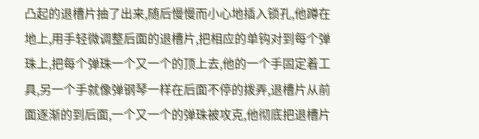凸起的退槽片抽了出来,随后慢慢而小心地插入锁孔,他蹲在地上,用手轻微调整后面的退槽片,把相应的单钩对到每个弹珠上,把每个弹珠一个又一个的顶上去,他的一个手固定着工具,另一个手就像弹钢琴一样在后面不停的拨弄,退槽片从前面逐渐的到后面,一个又一个的弹珠被攻克,他彻底把退槽片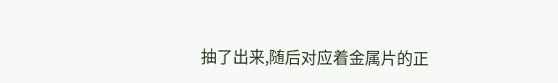抽了出来,随后对应着金属片的正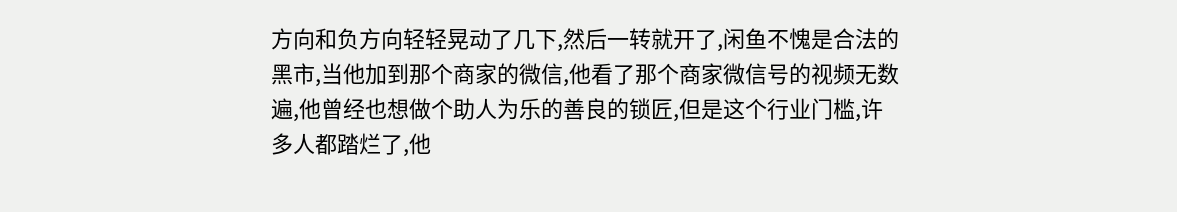方向和负方向轻轻晃动了几下,然后一转就开了,闲鱼不愧是合法的黑市,当他加到那个商家的微信,他看了那个商家微信号的视频无数遍,他曾经也想做个助人为乐的善良的锁匠,但是这个行业门槛,许多人都踏烂了,他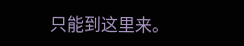只能到这里来。